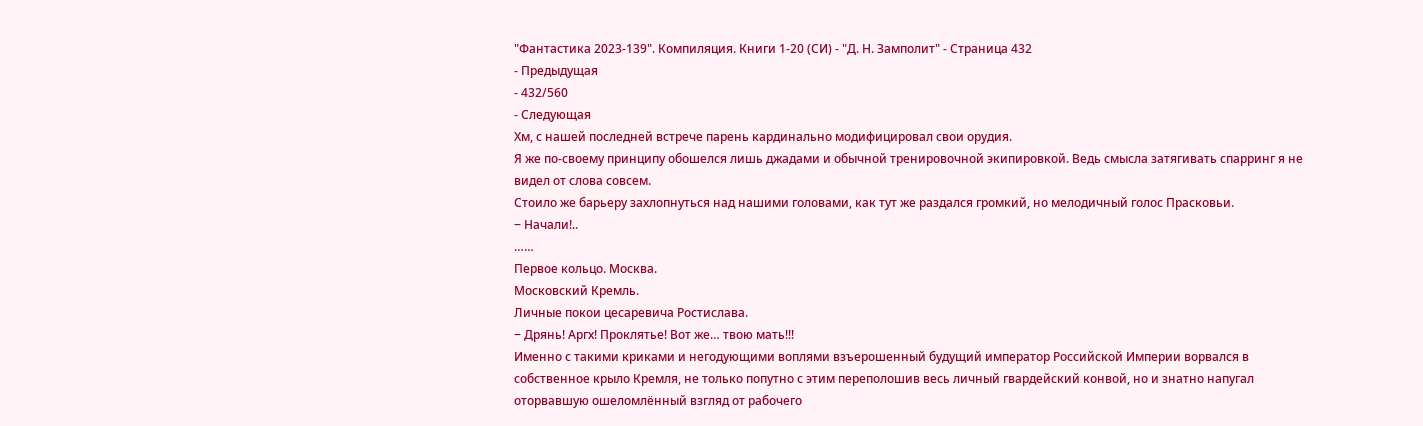"Фантастика 2023-139". Компиляция. Книги 1-20 (СИ) - "Д. Н. Замполит" - Страница 432
- Предыдущая
- 432/560
- Следующая
Хм, с нашей последней встрече парень кардинально модифицировал свои орудия.
Я же по-своему принципу обошелся лишь джадами и обычной тренировочной экипировкой. Ведь смысла затягивать спарринг я не видел от слова совсем.
Стоило же барьеру захлопнуться над нашими головами, как тут же раздался громкий, но мелодичный голос Прасковьи.
‒ Начали!..
……
Первое кольцо. Москва.
Московский Кремль.
Личные покои цесаревича Ростислава.
‒ Дрянь! Аргх! Проклятье! Вот же… твою мать!!!
Именно с такими криками и негодующими воплями взъерошенный будущий император Российской Империи ворвался в собственное крыло Кремля, не только попутно с этим переполошив весь личный гвардейский конвой, но и знатно напугал оторвавшую ошеломлённый взгляд от рабочего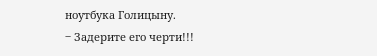ноутбука Голицыну.
‒ Задерите его черти!!!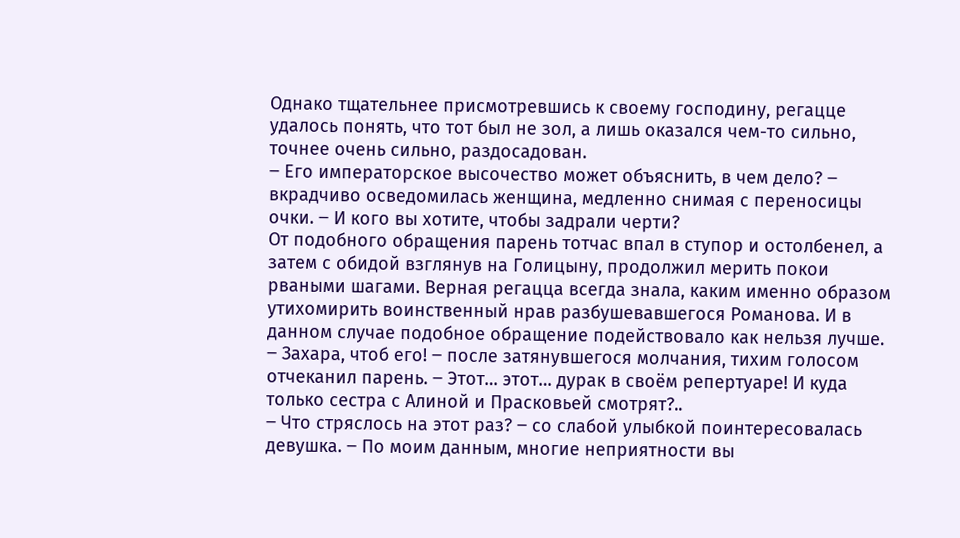Однако тщательнее присмотревшись к своему господину, регацце удалось понять, что тот был не зол, а лишь оказался чем-то сильно, точнее очень сильно, раздосадован.
‒ Его императорское высочество может объяснить, в чем дело? ‒ вкрадчиво осведомилась женщина, медленно снимая с переносицы очки. ‒ И кого вы хотите, чтобы задрали черти?
От подобного обращения парень тотчас впал в ступор и остолбенел, а затем с обидой взглянув на Голицыну, продолжил мерить покои рваными шагами. Верная регацца всегда знала, каким именно образом утихомирить воинственный нрав разбушевавшегося Романова. И в данном случае подобное обращение подействовало как нельзя лучше.
‒ Захара, чтоб его! ‒ после затянувшегося молчания, тихим голосом отчеканил парень. ‒ Этот… этот… дурак в своём репертуаре! И куда только сестра с Алиной и Прасковьей смотрят?..
‒ Что стряслось на этот раз? ‒ со слабой улыбкой поинтересовалась девушка. ‒ По моим данным, многие неприятности вы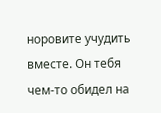норовите учудить вместе. Он тебя чем-то обидел на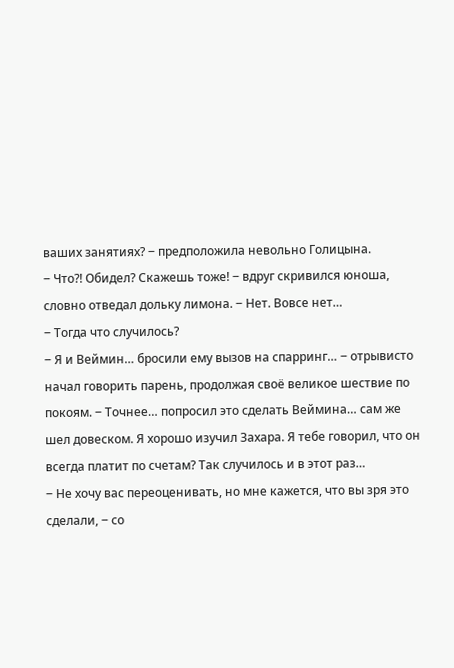ваших занятиях? ‒ предположила невольно Голицына.
‒ Что?! Обидел? Скажешь тоже! ‒ вдруг скривился юноша, словно отведал дольку лимона. ‒ Нет. Вовсе нет…
‒ Тогда что случилось?
‒ Я и Веймин… бросили ему вызов на спарринг… ‒ отрывисто начал говорить парень, продолжая своё великое шествие по покоям. ‒ Точнее… попросил это сделать Веймина… сам же шел довеском. Я хорошо изучил Захара. Я тебе говорил, что он всегда платит по счетам? Так случилось и в этот раз…
‒ Не хочу вас переоценивать, но мне кажется, что вы зря это сделали, ‒ со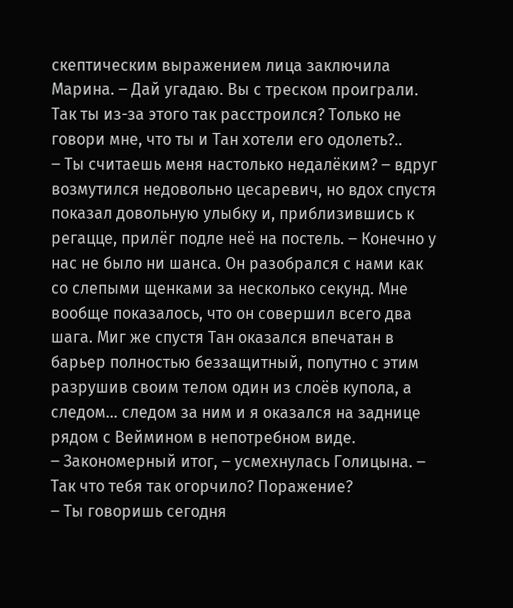скептическим выражением лица заключила Марина. ‒ Дай угадаю. Вы с треском проиграли. Так ты из-за этого так расстроился? Только не говори мне, что ты и Тан хотели его одолеть?..
‒ Ты считаешь меня настолько недалёким? ‒ вдруг возмутился недовольно цесаревич, но вдох спустя показал довольную улыбку и, приблизившись к регацце, прилёг подле неё на постель. ‒ Конечно у нас не было ни шанса. Он разобрался с нами как со слепыми щенками за несколько секунд. Мне вообще показалось, что он совершил всего два шага. Миг же спустя Тан оказался впечатан в барьер полностью беззащитный, попутно с этим разрушив своим телом один из слоёв купола, а следом… следом за ним и я оказался на заднице рядом с Веймином в непотребном виде.
‒ Закономерный итог, ‒ усмехнулась Голицына. ‒ Так что тебя так огорчило? Поражение?
‒ Ты говоришь сегодня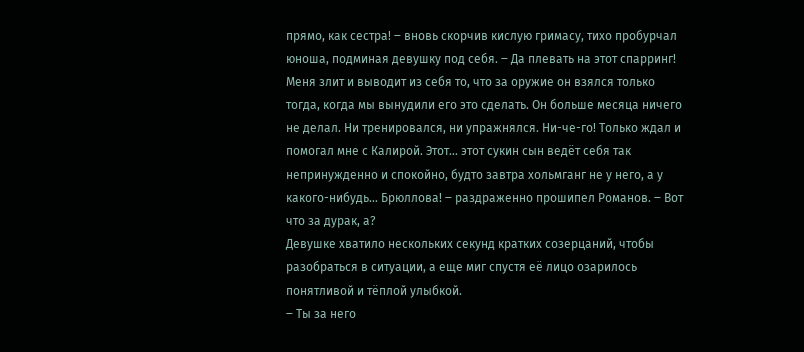прямо, как сестра! ‒ вновь скорчив кислую гримасу, тихо пробурчал юноша, подминая девушку под себя. ‒ Да плевать на этот спарринг! Меня злит и выводит из себя то, что за оружие он взялся только тогда, когда мы вынудили его это сделать. Он больше месяца ничего не делал. Ни тренировался, ни упражнялся. Ни-че-го! Только ждал и помогал мне с Калирой. Этот… этот сукин сын ведёт себя так непринужденно и спокойно, будто завтра хольмганг не у него, а у какого-нибудь… Брюллова! ‒ раздраженно прошипел Романов. ‒ Вот что за дурак, а?
Девушке хватило нескольких секунд кратких созерцаний, чтобы разобраться в ситуации, а еще миг спустя её лицо озарилось понятливой и тёплой улыбкой.
‒ Ты за него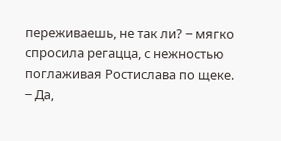переживаешь, не так ли? ‒ мягко спросила регацца, с нежностью поглаживая Ростислава по щеке.
‒ Да,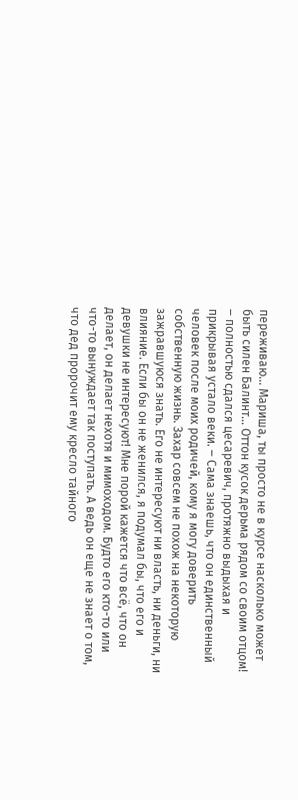переживаю… Мариша, ты просто не в курсе насколько может быть силен Балинт… Оттон кусок дерьма рядом со своим отцом! ‒ полностью сдался цесаревич, протяжно выдыхая и прикрывая устало веки. ‒ Сама знаешь, что он единственный человек после моих родичей, кому я могу доверить собственную жизнь. Захар совсем не похож на некоторую зажравшуюся знать. Его не интересуют ни власть, ни деньги, ни влияние. Если бы он не женился, я подумал бы, что его и девушки не интересуют! Мне порой кажется что всё, что он делает, он делает нехотя и мимоходом. Будто его кто-то или что-то вынуждает так поступать. А ведь он еще не знает о том, что дед пророчит ему кресло тайного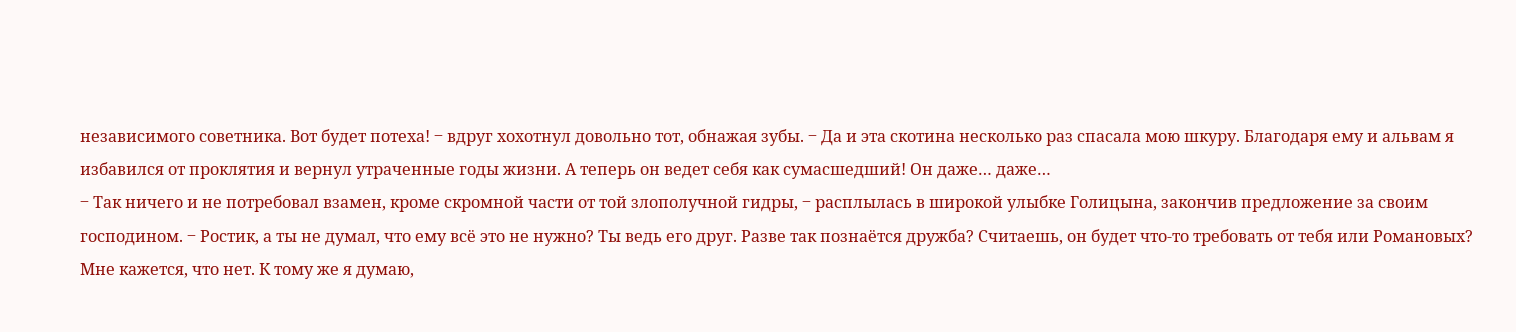независимого советника. Вот будет потеха! ‒ вдруг хохотнул довольно тот, обнажая зубы. ‒ Да и эта скотина несколько раз спасала мою шкуру. Благодаря ему и альвам я избавился от проклятия и вернул утраченные годы жизни. А теперь он ведет себя как сумасшедший! Он даже… даже…
‒ Так ничего и не потребовал взамен, кроме скромной части от той злополучной гидры, ‒ расплылась в широкой улыбке Голицына, закончив предложение за своим господином. ‒ Ростик, а ты не думал, что ему всё это не нужно? Ты ведь его друг. Разве так познаётся дружба? Считаешь, он будет что-то требовать от тебя или Романовых? Мне кажется, что нет. К тому же я думаю,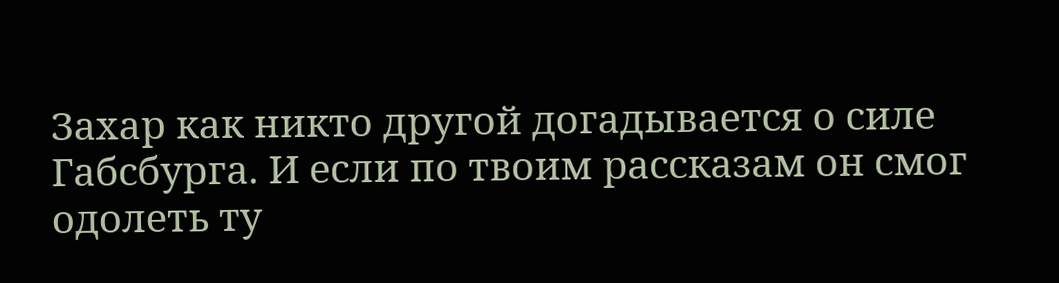Захар как никто другой догадывается о силе Габсбурга. И если по твоим рассказам он смог одолеть ту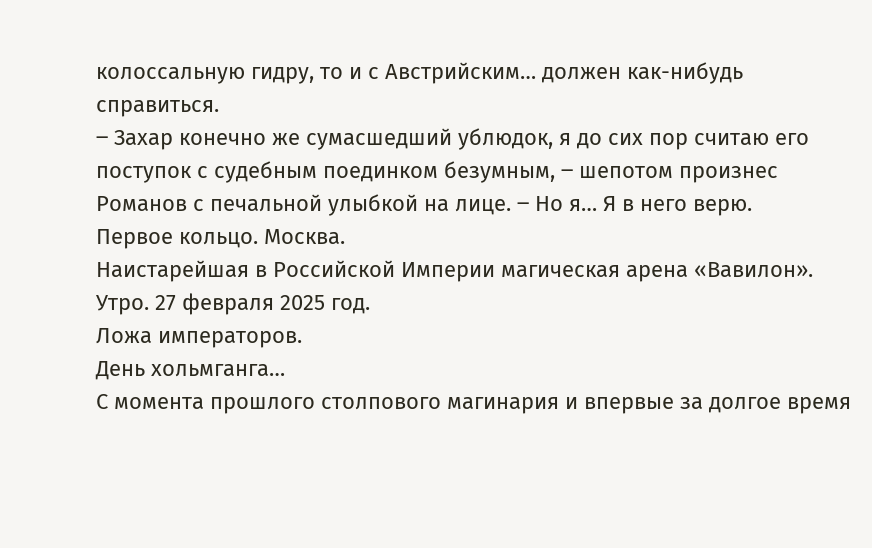колоссальную гидру, то и с Австрийским… должен как-нибудь справиться.
‒ Захар конечно же сумасшедший ублюдок, я до сих пор считаю его поступок с судебным поединком безумным, ‒ шепотом произнес Романов с печальной улыбкой на лице. ‒ Но я… Я в него верю.
Первое кольцо. Москва.
Наистарейшая в Российской Империи магическая арена «Вавилон».
Утро. 27 февраля 2025 год.
Ложа императоров.
День хольмганга…
С момента прошлого столпового магинария и впервые за долгое время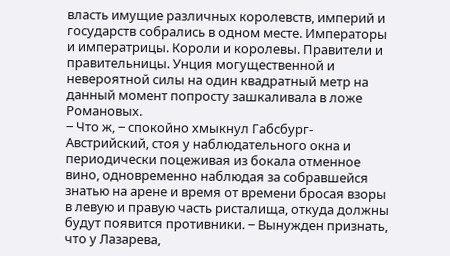власть имущие различных королевств, империй и государств собрались в одном месте. Императоры и императрицы. Короли и королевы. Правители и правительницы. Унция могущественной и невероятной силы на один квадратный метр на данный момент попросту зашкаливала в ложе Романовых.
‒ Что ж, ‒ спокойно хмыкнул Габсбург-Австрийский, стоя у наблюдательного окна и периодически поцеживая из бокала отменное вино, одновременно наблюдая за собравшейся знатью на арене и время от времени бросая взоры в левую и правую часть ристалища, откуда должны будут появится противники. ‒ Вынужден признать, что у Лазарева,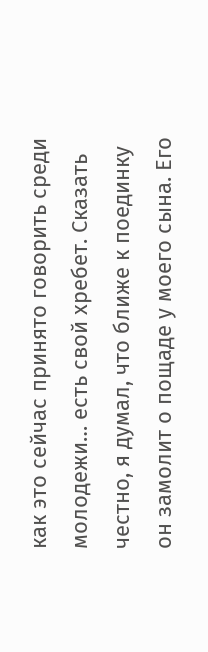как это сейчас принято говорить среди молодежи… есть свой хребет. Сказать честно, я думал, что ближе к поединку он замолит о пощаде у моего сына. Его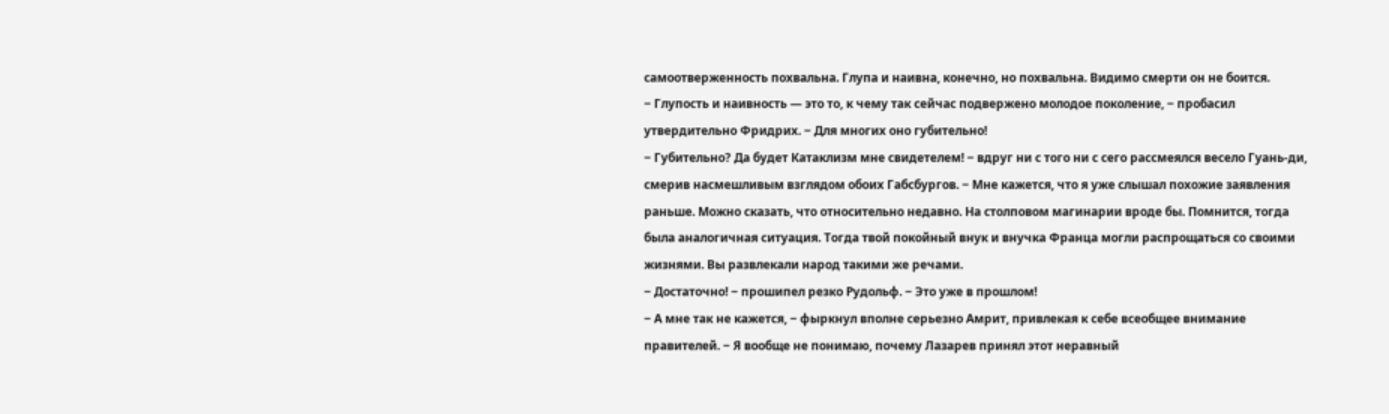самоотверженность похвальна. Глупа и наивна, конечно, но похвальна. Видимо смерти он не боится.
‒ Глупость и наивность — это то, к чему так сейчас подвержено молодое поколение, ‒ пробасил утвердительно Фридрих. ‒ Для многих оно губительно!
‒ Губительно? Да будет Катаклизм мне свидетелем! ‒ вдруг ни с того ни с сего рассмеялся весело Гуань-ди, смерив насмешливым взглядом обоих Габсбургов. ‒ Мне кажется, что я уже слышал похожие заявления раньше. Можно сказать, что относительно недавно. На столповом магинарии вроде бы. Помнится, тогда была аналогичная ситуация. Тогда твой покойный внук и внучка Франца могли распрощаться со своими жизнями. Вы развлекали народ такими же речами.
‒ Достаточно! ‒ прошипел резко Рудольф. ‒ Это уже в прошлом!
‒ А мне так не кажется, ‒ фыркнул вполне серьезно Амрит, привлекая к себе всеобщее внимание правителей. ‒ Я вообще не понимаю, почему Лазарев принял этот неравный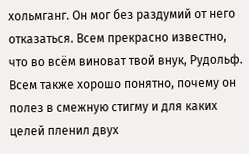хольмганг. Он мог без раздумий от него отказаться. Всем прекрасно известно, что во всём виноват твой внук, Рудольф. Всем также хорошо понятно, почему он полез в смежную стигму и для каких целей пленил двух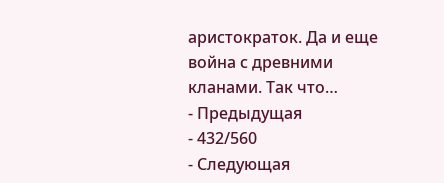аристократок. Да и еще война с древними кланами. Так что…
- Предыдущая
- 432/560
- Следующая